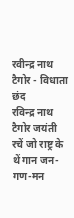रवीन्द्र नाथ टैगोर - विधाता छंद
रविन्द्र नाथ टैगोर जयंती
रचें जो राष्ट्र के थें गान जन-गण-मन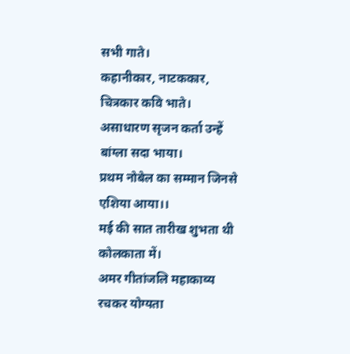सभी गाते।
कहानीकार, नाटककार, चित्रकार कवि भाते।
असाधारण सृजन कर्ता उन्हें बांग्ला सदा भाया।
प्रथम नोबेल का सम्मान जिनसे एशिया आया।।
मई की सात तारीख शुभता थी कोलकाता में।
अमर गीतांजलि महाकाव्य रचकर योग्यता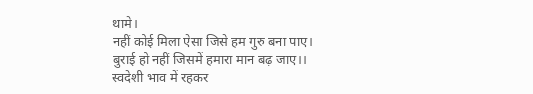थामे।
नहीं कोई मिला ऐसा जिसे हम गुरु बना पाए।
बुराई हो नहीं जिसमें हमारा मान बढ़ जाए।।
स्वदेशी भाव में रहकर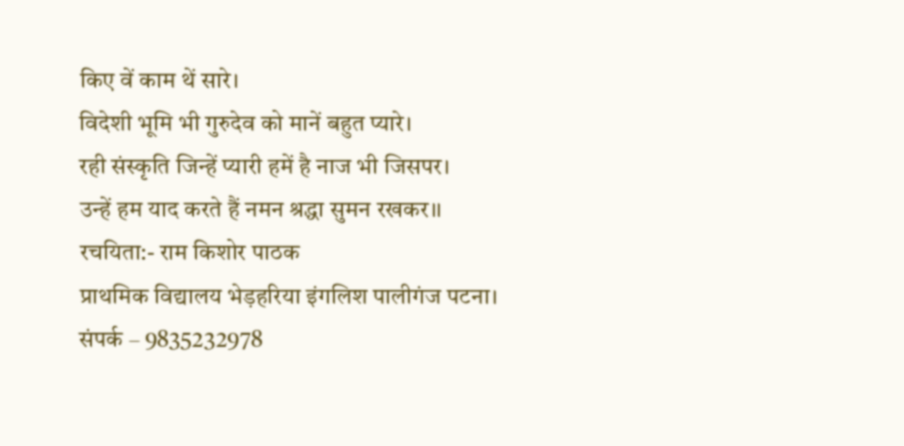किए वें काम थें सारे।
विदेशी भूमि भी गुरुदेव को मानें बहुत प्यारे।
रही संस्कृति जिन्हें प्यारी हमें है नाज भी जिसपर।
उन्हें हम याद करते हैं नमन श्रद्धा सुमन रखकर।।
रचयिता:- राम किशोर पाठक
प्राथमिक विद्यालय भेड़हरिया इंगलिश पालीगंज पटना।
संपर्क – 9835232978